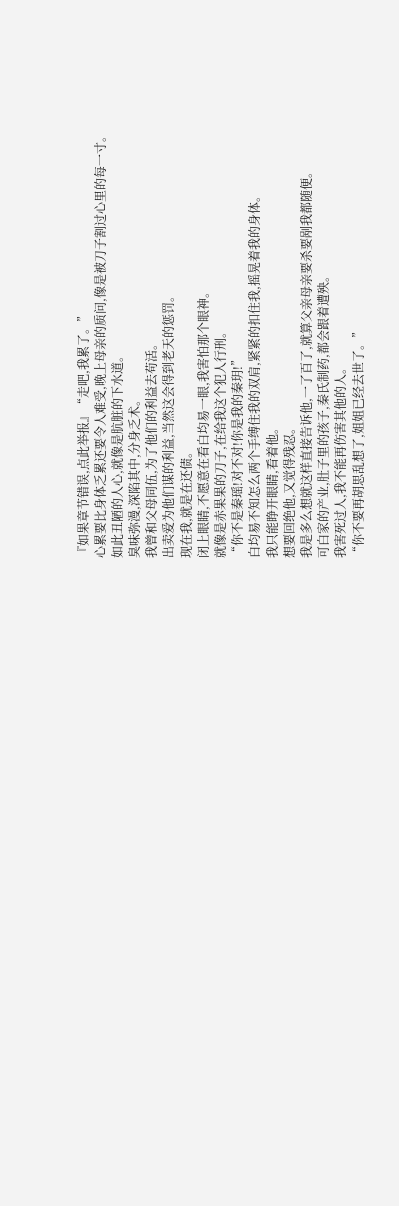『如果章节错误,点此举报』“走吧,我累了。”
心累要比身体乏累还要令人难受,晚上母亲的质问,像是被刀子割过心里的每一寸。
如此丑陋的人心,就像是肮脏的下水道。
臭味弥漫,深陷其中,分身乏术。
我曾和父母同伍,为了他们的利益去苟活。
出卖爱为他们谋的利益,当然这会得到老天的惩罚。
现在我,就是在还债。
闭上眼睛,不愿意在看白均易一眼,我害怕那个眼神。
就像是赤果果的刀子,在给我这个犯人行刑。
“你不是秦瑶!对不对!你是我的秦玥!”
白均易不知怎么两个手缚住我的双肩,紧紧的扣住我,摇晃着我的身体。
我只能睁开眼睛,看着他。
想要回绝他,又觉得残忍。
我是多么想就这样直接告诉他,一了百了,就算父亲母亲要杀要剐我都随便。
可白家的产业,肚子里的孩子,秦氏制药,都会跟着遭殃。
我害死过人,我不能再伤害其他的人。
“你不要再胡思乱想了,姐姐已经去世了。”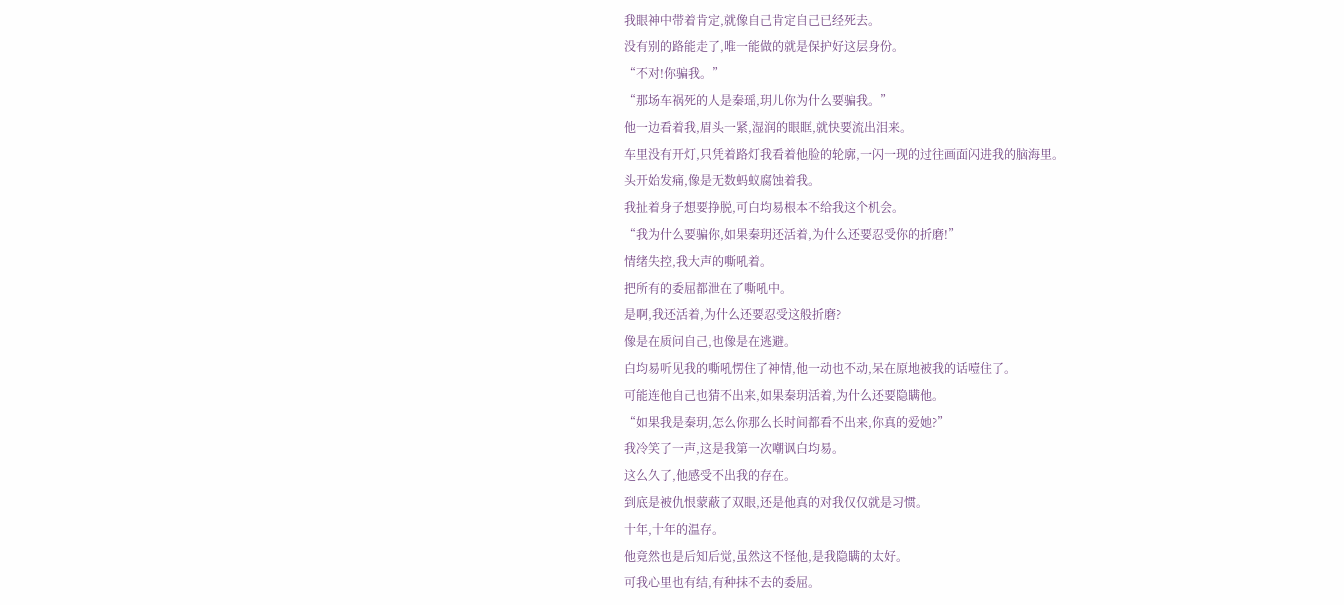我眼神中带着肯定,就像自己肯定自己已经死去。
没有别的路能走了,唯一能做的就是保护好这层身份。
“不对!你骗我。”
“那场车祸死的人是秦瑶,玥儿你为什么要骗我。”
他一边看着我,眉头一紧,湿润的眼眶,就快要流出泪来。
车里没有开灯,只凭着路灯我看着他脸的轮廓,一闪一现的过往画面闪进我的脑海里。
头开始发痛,像是无数蚂蚁腐蚀着我。
我扯着身子想要挣脱,可白均易根本不给我这个机会。
“我为什么要骗你,如果秦玥还活着,为什么还要忍受你的折磨!”
情绪失控,我大声的嘶吼着。
把所有的委屈都泄在了嘶吼中。
是啊,我还活着,为什么还要忍受这般折磨?
像是在质问自己,也像是在逃避。
白均易听见我的嘶吼愣住了神情,他一动也不动,呆在原地被我的话噎住了。
可能连他自己也猜不出来,如果秦玥活着,为什么还要隐瞒他。
“如果我是秦玥,怎么你那么长时间都看不出来,你真的爱她?”
我冷笑了一声,这是我第一次嘲讽白均易。
这么久了,他感受不出我的存在。
到底是被仇恨蒙蔽了双眼,还是他真的对我仅仅就是习惯。
十年,十年的温存。
他竟然也是后知后觉,虽然这不怪他,是我隐瞒的太好。
可我心里也有结,有种抹不去的委屈。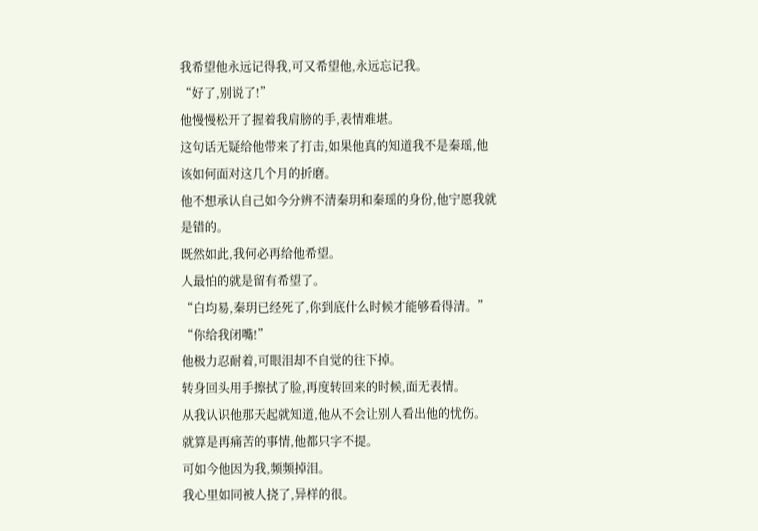我希望他永远记得我,可又希望他,永远忘记我。
“好了,别说了!”
他慢慢松开了握着我肩膀的手,表情难堪。
这句话无疑给他带来了打击,如果他真的知道我不是秦瑶,他该如何面对这几个月的折磨。
他不想承认自己如今分辨不清秦玥和秦瑶的身份,他宁愿我就是错的。
既然如此,我何必再给他希望。
人最怕的就是留有希望了。
“白均易,秦玥已经死了,你到底什么时候才能够看得清。”
“你给我闭嘴!”
他极力忍耐着,可眼泪却不自觉的往下掉。
转身回头用手擦拭了脸,再度转回来的时候,面无表情。
从我认识他那天起就知道,他从不会让别人看出他的忧伤。
就算是再痛苦的事情,他都只字不提。
可如今他因为我,频频掉泪。
我心里如同被人挠了,异样的很。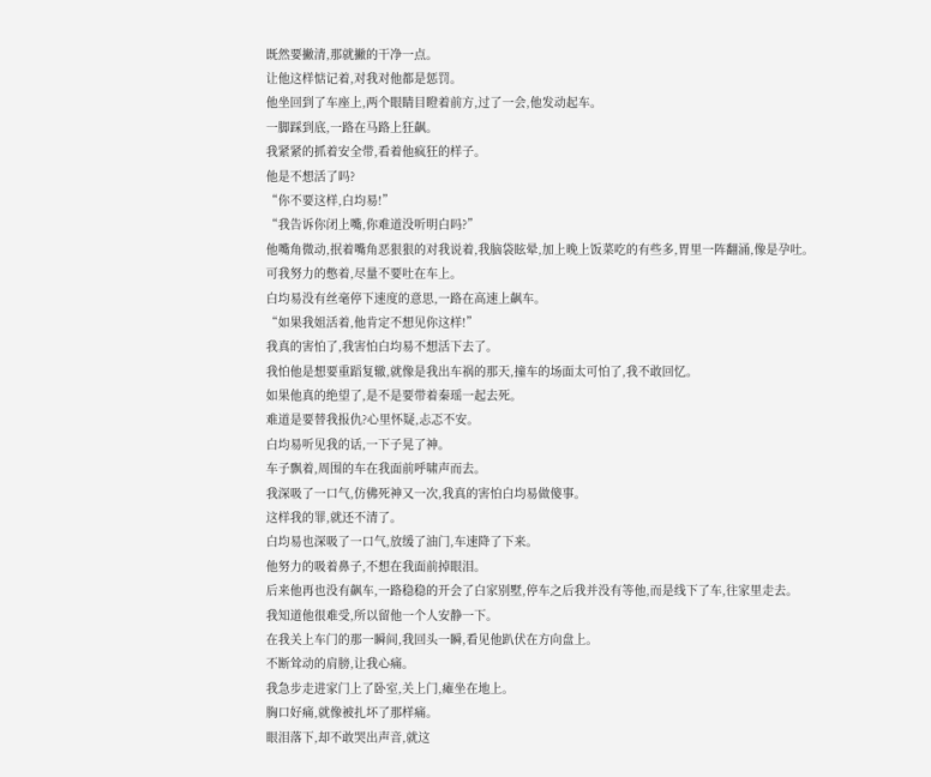既然要撇清,那就撇的干净一点。
让他这样惦记着,对我对他都是惩罚。
他坐回到了车座上,两个眼睛目瞪着前方,过了一会,他发动起车。
一脚踩到底,一路在马路上狂飙。
我紧紧的抓着安全带,看着他疯狂的样子。
他是不想活了吗?
“你不要这样,白均易!”
“我告诉你闭上嘴,你难道没听明白吗?”
他嘴角微动,抿着嘴角恶狠狠的对我说着,我脑袋眩晕,加上晚上饭菜吃的有些多,胃里一阵翻涌,像是孕吐。
可我努力的憋着,尽量不要吐在车上。
白均易没有丝毫停下速度的意思,一路在高速上飙车。
“如果我姐活着,他肯定不想见你这样!”
我真的害怕了,我害怕白均易不想活下去了。
我怕他是想要重蹈复辙,就像是我出车祸的那天,撞车的场面太可怕了,我不敢回忆。
如果他真的绝望了,是不是要带着秦瑶一起去死。
难道是要替我报仇?心里怀疑,忐忑不安。
白均易听见我的话,一下子晃了神。
车子飘着,周围的车在我面前呼啸声而去。
我深吸了一口气,仿佛死神又一次,我真的害怕白均易做傻事。
这样我的罪,就还不清了。
白均易也深吸了一口气,放缓了油门,车速降了下来。
他努力的吸着鼻子,不想在我面前掉眼泪。
后来他再也没有飙车,一路稳稳的开会了白家别墅,停车之后我并没有等他,而是线下了车,往家里走去。
我知道他很难受,所以留他一个人安静一下。
在我关上车门的那一瞬间,我回头一瞬,看见他趴伏在方向盘上。
不断耸动的肩膀,让我心痛。
我急步走进家门上了卧室,关上门,瘫坐在地上。
胸口好痛,就像被扎坏了那样痛。
眼泪落下,却不敢哭出声音,就这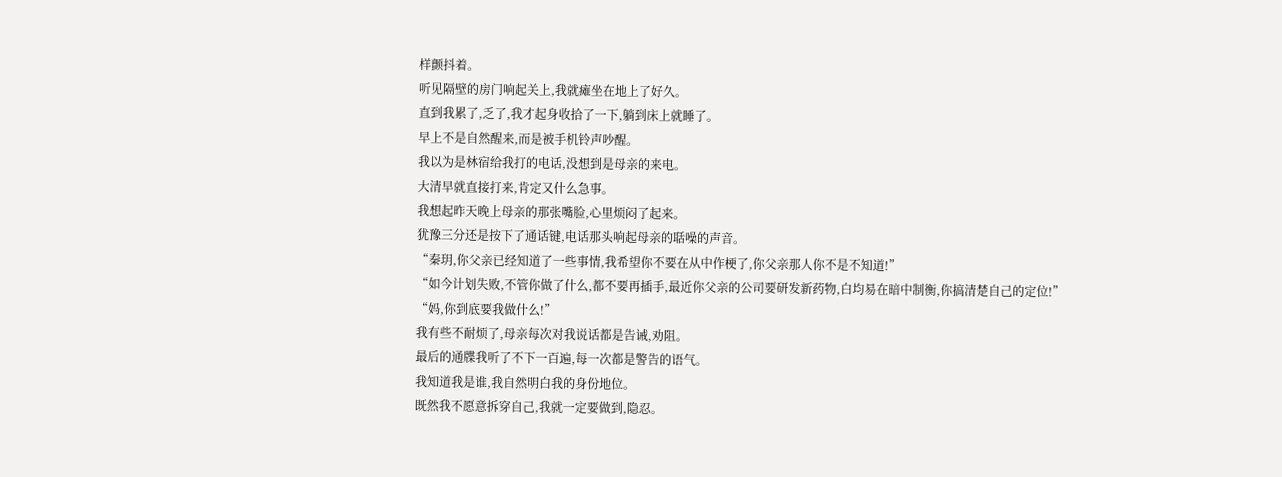样颤抖着。
听见隔壁的房门响起关上,我就瘫坐在地上了好久。
直到我累了,乏了,我才起身收拾了一下,躺到床上就睡了。
早上不是自然醒来,而是被手机铃声吵醒。
我以为是林宿给我打的电话,没想到是母亲的来电。
大清早就直接打来,肯定又什么急事。
我想起昨天晚上母亲的那张嘴脸,心里烦闷了起来。
犹豫三分还是按下了通话键,电话那头响起母亲的聒噪的声音。
“秦玥,你父亲已经知道了一些事情,我希望你不要在从中作梗了,你父亲那人你不是不知道!”
“如今计划失败,不管你做了什么,都不要再插手,最近你父亲的公司要研发新药物,白均易在暗中制衡,你搞清楚自己的定位!”
“妈,你到底要我做什么!”
我有些不耐烦了,母亲每次对我说话都是告诫,劝阻。
最后的通牒我听了不下一百遍,每一次都是警告的语气。
我知道我是谁,我自然明白我的身份地位。
既然我不愿意拆穿自己,我就一定要做到,隐忍。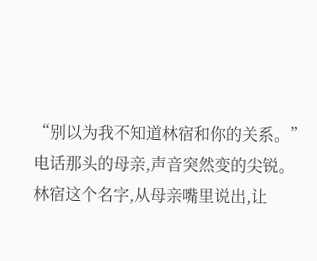“别以为我不知道林宿和你的关系。”
电话那头的母亲,声音突然变的尖锐。
林宿这个名字,从母亲嘴里说出,让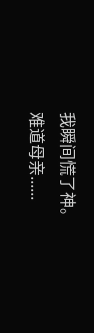我瞬间慌了神。
难道母亲......